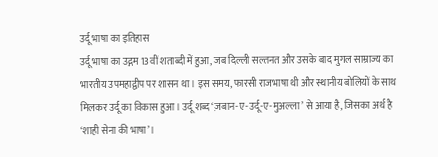उर्दू भाषा का इतिहास
उर्दू भाषा का उद्गम 13वीं शताब्दी में हुआ, जब दिल्ली सल्तनत और उसके बाद मुगल साम्राज्य का भारतीय उपमहाद्वीप पर शासन था। इस समय, फारसी राजभाषा थी और स्थानीय बोलियों के साथ मिलकर उर्दू का विकास हुआ। उर्दू शब्द ‘ज़बान-ए-उर्दू-ए-मुअल्ला’ से आया है, जिसका अर्थ है ‘शाही सेना की भाषा’।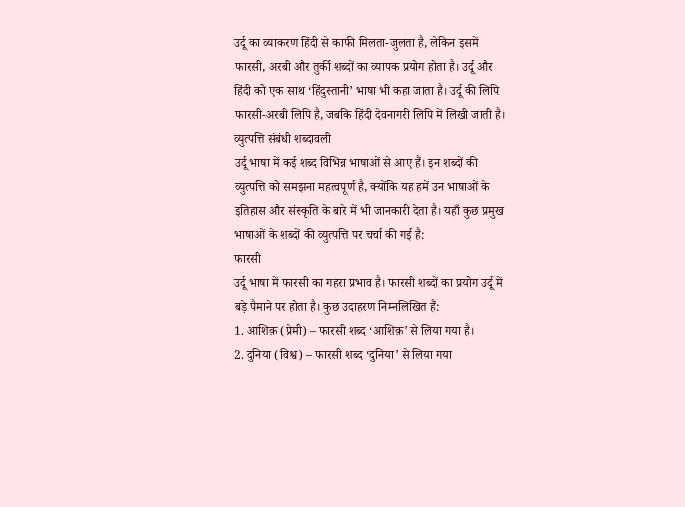उर्दू का व्याकरण हिंदी से काफी मिलता-जुलता है, लेकिन इसमें फारसी, अरबी और तुर्की शब्दों का व्यापक प्रयोग होता है। उर्दू और हिंदी को एक साथ ‘हिंदुस्तानी’ भाषा भी कहा जाता है। उर्दू की लिपि फारसी-अरबी लिपि है, जबकि हिंदी देवनागरी लिपि में लिखी जाती है।
व्युत्पत्ति संबंधी शब्दावली
उर्दू भाषा में कई शब्द विभिन्न भाषाओं से आए हैं। इन शब्दों की व्युत्पत्ति को समझना महत्वपूर्ण है, क्योंकि यह हमें उन भाषाओं के इतिहास और संस्कृति के बारे में भी जानकारी देता है। यहाँ कुछ प्रमुख भाषाओं के शब्दों की व्युत्पत्ति पर चर्चा की गई है:
फारसी
उर्दू भाषा में फारसी का गहरा प्रभाव है। फारसी शब्दों का प्रयोग उर्दू में बड़े पैमाने पर होता है। कुछ उदाहरण निम्नलिखित हैं:
1. आशिक़ (प्रेमी) – फारसी शब्द ‘आशिक़’ से लिया गया है।
2. दुनिया (विश्व) – फारसी शब्द ‘दुनिया’ से लिया गया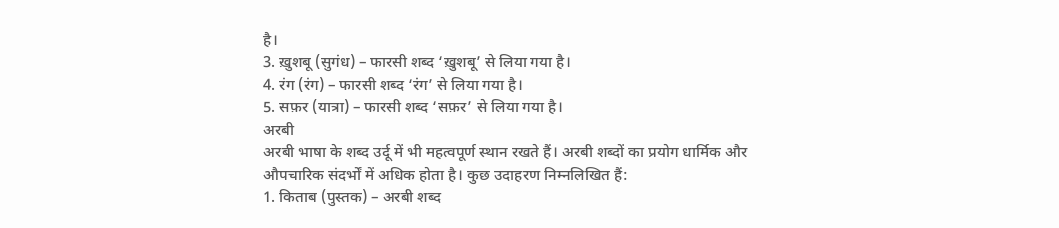है।
3. ख़ुशबू (सुगंध) – फारसी शब्द ‘ख़ुशबू’ से लिया गया है।
4. रंग (रंग) – फारसी शब्द ‘रंग’ से लिया गया है।
5. सफ़र (यात्रा) – फारसी शब्द ‘सफ़र’ से लिया गया है।
अरबी
अरबी भाषा के शब्द उर्दू में भी महत्वपूर्ण स्थान रखते हैं। अरबी शब्दों का प्रयोग धार्मिक और औपचारिक संदर्भों में अधिक होता है। कुछ उदाहरण निम्नलिखित हैं:
1. किताब (पुस्तक) – अरबी शब्द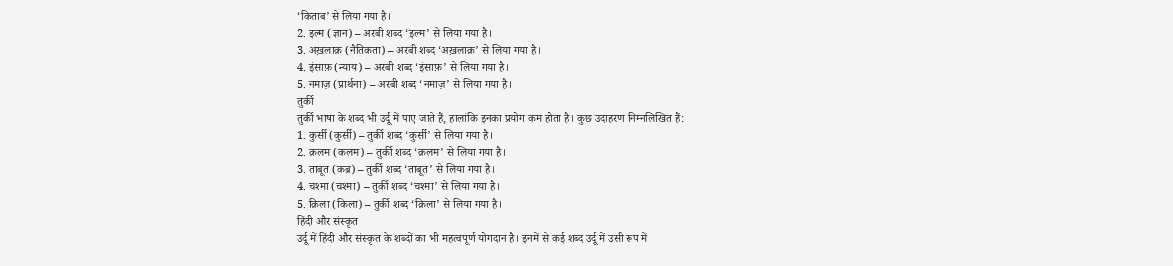‘किताब’ से लिया गया है।
2. इल्म (ज्ञान) – अरबी शब्द ‘इल्म’ से लिया गया है।
3. अख़लाक़ (नैतिकता) – अरबी शब्द ‘अख़लाक़’ से लिया गया है।
4. इंसाफ़ (न्याय) – अरबी शब्द ‘इंसाफ़’ से लिया गया है।
5. नमाज़ (प्रार्थना) – अरबी शब्द ‘नमाज़’ से लिया गया है।
तुर्की
तुर्की भाषा के शब्द भी उर्दू में पाए जाते हैं, हालांकि इनका प्रयोग कम होता है। कुछ उदाहरण निम्नलिखित हैं:
1. कुर्सी (कुर्सी) – तुर्की शब्द ‘कुर्सी’ से लिया गया है।
2. क़लम (कलम) – तुर्की शब्द ‘क़लम’ से लिया गया है।
3. ताबूत (कब्र) – तुर्की शब्द ‘ताबूत’ से लिया गया है।
4. चश्मा (चश्मा) – तुर्की शब्द ‘चश्मा’ से लिया गया है।
5. क़िला (किला) – तुर्की शब्द ‘क़िला’ से लिया गया है।
हिंदी और संस्कृत
उर्दू में हिंदी और संस्कृत के शब्दों का भी महत्वपूर्ण योगदान है। इनमें से कई शब्द उर्दू में उसी रूप में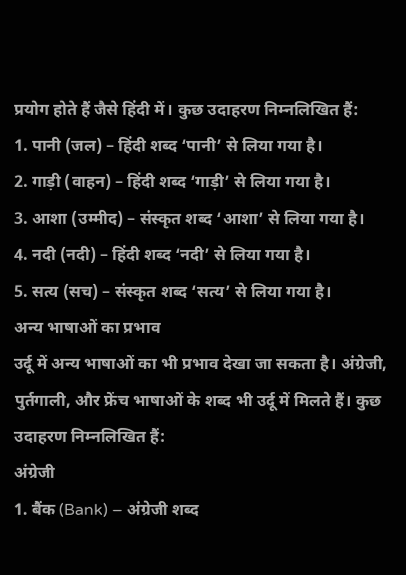प्रयोग होते हैं जैसे हिंदी में। कुछ उदाहरण निम्नलिखित हैं:
1. पानी (जल) – हिंदी शब्द ‘पानी’ से लिया गया है।
2. गाड़ी (वाहन) – हिंदी शब्द ‘गाड़ी’ से लिया गया है।
3. आशा (उम्मीद) – संस्कृत शब्द ‘आशा’ से लिया गया है।
4. नदी (नदी) – हिंदी शब्द ‘नदी’ से लिया गया है।
5. सत्य (सच) – संस्कृत शब्द ‘सत्य’ से लिया गया है।
अन्य भाषाओं का प्रभाव
उर्दू में अन्य भाषाओं का भी प्रभाव देखा जा सकता है। अंग्रेजी, पुर्तगाली, और फ्रेंच भाषाओं के शब्द भी उर्दू में मिलते हैं। कुछ उदाहरण निम्नलिखित हैं:
अंग्रेजी
1. बैंक (Bank) – अंग्रेजी शब्द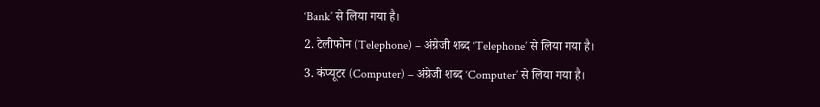‘Bank’ से लिया गया है।
2. टेलीफोन (Telephone) – अंग्रेजी शब्द ‘Telephone’ से लिया गया है।
3. कंप्यूटर (Computer) – अंग्रेजी शब्द ‘Computer’ से लिया गया है।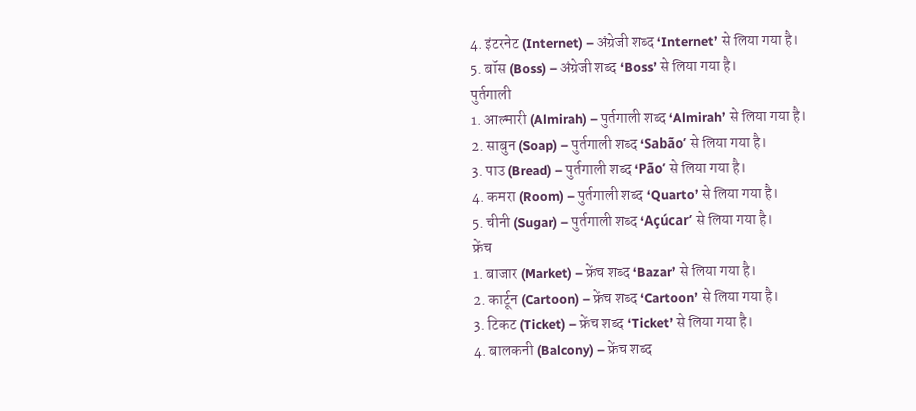4. इंटरनेट (Internet) – अंग्रेजी शब्द ‘Internet’ से लिया गया है।
5. बॉस (Boss) – अंग्रेजी शब्द ‘Boss’ से लिया गया है।
पुर्तगाली
1. आल्मारी (Almirah) – पुर्तगाली शब्द ‘Almirah’ से लिया गया है।
2. साबुन (Soap) – पुर्तगाली शब्द ‘Sabão’ से लिया गया है।
3. पाउ (Bread) – पुर्तगाली शब्द ‘Pão’ से लिया गया है।
4. कमरा (Room) – पुर्तगाली शब्द ‘Quarto’ से लिया गया है।
5. चीनी (Sugar) – पुर्तगाली शब्द ‘Açúcar’ से लिया गया है।
फ्रेंच
1. बाजार (Market) – फ्रेंच शब्द ‘Bazar’ से लिया गया है।
2. कार्टून (Cartoon) – फ्रेंच शब्द ‘Cartoon’ से लिया गया है।
3. टिकट (Ticket) – फ्रेंच शब्द ‘Ticket’ से लिया गया है।
4. बालकनी (Balcony) – फ्रेंच शब्द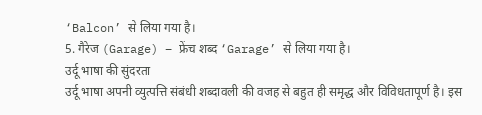‘Balcon’ से लिया गया है।
5. गैरेज (Garage) – फ्रेंच शब्द ‘Garage’ से लिया गया है।
उर्दू भाषा की सुंदरता
उर्दू भाषा अपनी व्युत्पत्ति संबंधी शब्दावली की वजह से बहुत ही समृद्ध और विविधतापूर्ण है। इस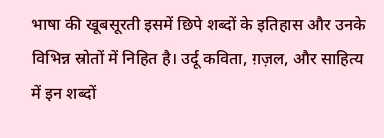भाषा की खूबसूरती इसमें छिपे शब्दों के इतिहास और उनके विभिन्न स्रोतों में निहित है। उर्दू कविता, ग़ज़ल, और साहित्य में इन शब्दों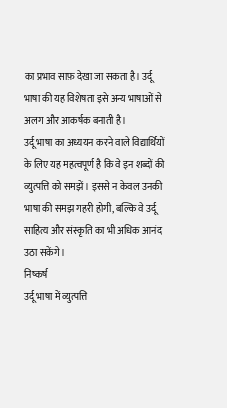का प्रभाव साफ़ देखा जा सकता है। उर्दू भाषा की यह विशेषता इसे अन्य भाषाओं से अलग और आकर्षक बनाती है।
उर्दू भाषा का अध्ययन करने वाले विद्यार्थियों के लिए यह महत्वपूर्ण है कि वे इन शब्दों की व्युत्पत्ति को समझें। इससे न केवल उनकी भाषा की समझ गहरी होगी, बल्कि वे उर्दू साहित्य और संस्कृति का भी अधिक आनंद उठा सकेंगे।
निष्कर्ष
उर्दू भाषा में व्युत्पत्ति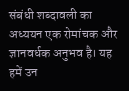संबंधी शब्दावली का अध्ययन एक रोमांचक और ज्ञानवर्धक अनुभव है। यह हमें उन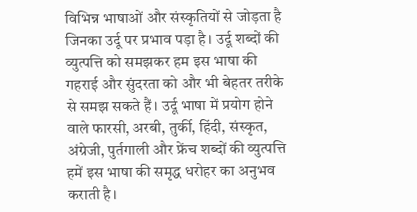विभिन्न भाषाओं और संस्कृतियों से जोड़ता है जिनका उर्दू पर प्रभाव पड़ा है। उर्दू शब्दों की व्युत्पत्ति को समझकर हम इस भाषा की गहराई और सुंदरता को और भी बेहतर तरीके से समझ सकते हैं। उर्दू भाषा में प्रयोग होने वाले फारसी, अरबी, तुर्की, हिंदी, संस्कृत, अंग्रेजी, पुर्तगाली और फ्रेंच शब्दों की व्युत्पत्ति हमें इस भाषा की समृद्ध धरोहर का अनुभव कराती है।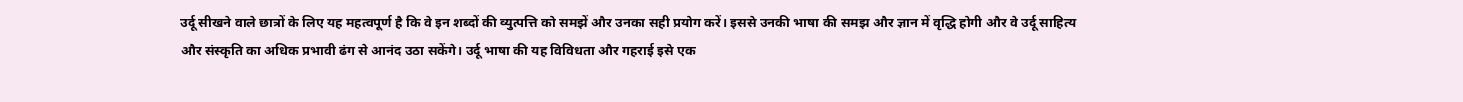उर्दू सीखने वाले छात्रों के लिए यह महत्वपूर्ण है कि वे इन शब्दों की व्युत्पत्ति को समझें और उनका सही प्रयोग करें। इससे उनकी भाषा की समझ और ज्ञान में वृद्धि होगी और वे उर्दू साहित्य और संस्कृति का अधिक प्रभावी ढंग से आनंद उठा सकेंगे। उर्दू भाषा की यह विविधता और गहराई इसे एक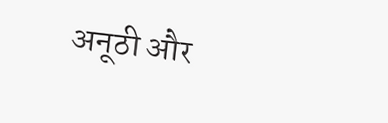अनूठी और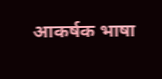आकर्षक भाषा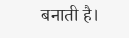बनाती है।